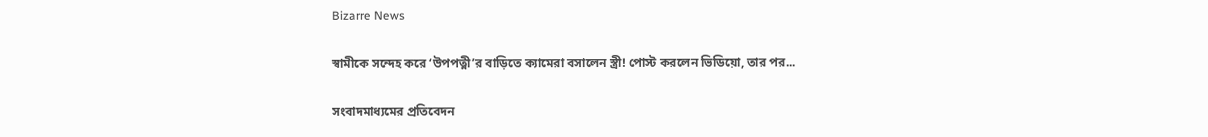Bizarre News

স্বামীকে সন্দেহ করে ‘উপপত্নী’র বাড়িতে ক্যামেরা বসালেন স্ত্রী! পোস্ট করলেন ভিডিয়ো, তার পর...

সংবাদমাধ্যমের প্রতিবেদন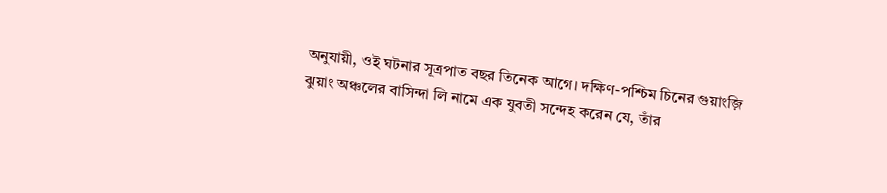অনুযায়ী, ওই ঘটনার সূত্রপাত বছর তিনেক আগে। দক্ষিণ-পশ্চিম চিনের গুয়াংজ়ি ঝুয়াং অঞ্চলের বাসিন্দা লি নামে এক যুবতী সন্দেহ করেন যে, তাঁর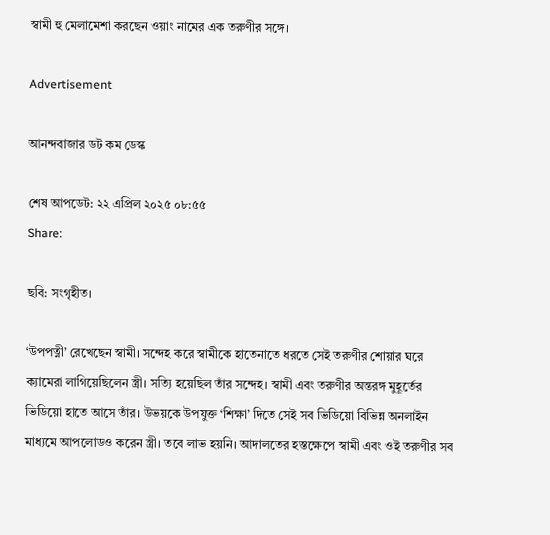স্বামী হু মেলামেশা করছেন ওয়াং নামের এক তরুণীর সঙ্গে।

Advertisement

আনন্দবাজার ডট কম ডেস্ক

শেষ আপডেট: ২২ এপ্রিল ২০২৫ ০৮:৫৫
Share:

ছবি: সংগৃহীত।

‘উপপত্নী’ রেখেছেন স্বামী। সন্দেহ করে স্বামীকে হাতেনাতে ধরতে সেই তরুণীর শোয়ার ঘরে ক্যামেরা লাগিয়েছিলেন স্ত্রী। সত্যি হয়েছিল তাঁর সন্দেহ। স্বামী এবং তরুণীর অন্তরঙ্গ মুহূর্তের ভিডিয়ো হাতে আসে তাঁর। উভয়কে উপযুক্ত ‘শিক্ষা’ দিতে সেই সব ভিডিয়ো বিভিন্ন অনলাইন মাধ্যমে আপলোডও করেন স্ত্রী। তবে লাভ হয়নি। আদালতের হস্তক্ষেপে স্বামী এবং ওই তরুণীর সব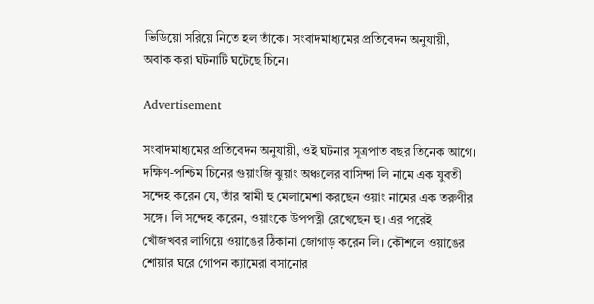ভিডিয়ো সরিয়ে নিতে হল তাঁকে। সংবাদমাধ্যমের প্রতিবেদন অনুযায়ী, অবাক করা ঘটনাটি ঘটেছে চিনে।

Advertisement

সংবাদমাধ্যমের প্রতিবেদন অনুযায়ী, ওই ঘটনার সূত্রপাত বছর তিনেক আগে। দক্ষিণ-পশ্চিম চিনের গুয়াংজি ঝুয়াং অঞ্চলের বাসিন্দা লি নামে এক যুবতী সন্দেহ করেন যে, তাঁর স্বামী হু মেলামেশা করছেন ওয়াং নামের এক তরুণীর সঙ্গে। লি সন্দেহ করেন, ওয়াংকে উপপত্নী রেখেছেন হু। এর পরেই খোঁজখবর লাগিয়ে ওয়াঙের ঠিকানা জোগাড় করেন লি। কৌশলে ওয়াঙের শোয়ার ঘরে গোপন ক্যামেরা বসানোর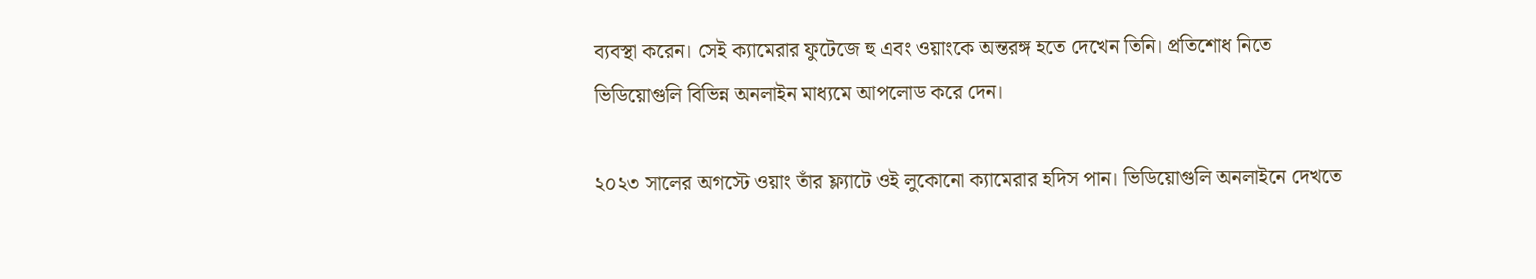ব্যবস্থা করেন। সেই ক্যামেরার ফুটেজে হু এবং ওয়াংকে অন্তরঙ্গ হতে দেখেন তিনি। প্রতিশোধ নিতে ভিডিয়োগুলি বিভিন্ন অনলাইন মাধ্যমে আপলোড করে দেন।

২০২৩ সালের অগস্টে ওয়াং তাঁর ফ্ল্যাটে ওই লুকোনো ক্যামেরার হদিস পান। ভিডিয়োগুলি অনলাইনে দেখতে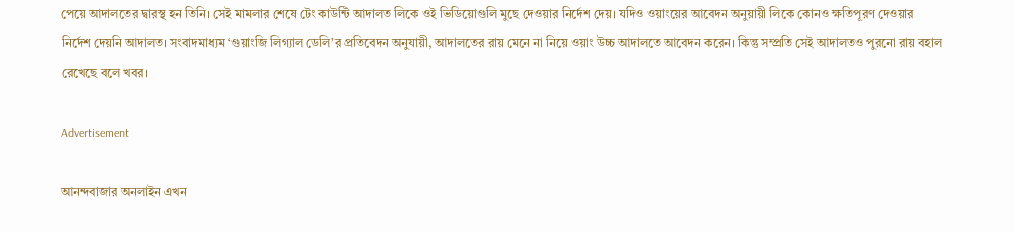পেয়ে আদালতের দ্বারস্থ হন তিনি। সেই মামলার শেষে টেং কাউন্টি আদালত লিকে ওই ভিডিয়োগুলি মুছে দেওয়ার নির্দেশ দেয়। যদিও ওয়াংয়ের আবেদন অনুয়ায়ী লিকে কোনও ক্ষতিপূরণ দেওয়ার নির্দেশ দেয়নি আদালত। সংবাদমাধ্যম ‘গুয়াংজি লিগ্যাল ডেলি’র প্রতিবেদন অনুযায়ী, আদালতের রায় মেনে না নিয়ে ওয়াং উচ্চ আদালতে আবেদন করেন। কিন্তু সম্প্রতি সেই আদালতও পুরনো রায় বহাল রেখেছে বলে খবর।

Advertisement

আনন্দবাজার অনলাইন এখন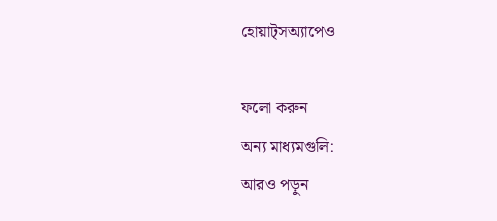হোয়াট্‌সঅ্যাপেও

ফলো করুন
অন্য মাধ্যমগুলি:
আরও পড়ুন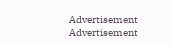Advertisement
Advertisement